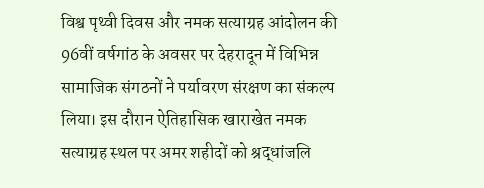विश्व पृथ्वी दिवस और नमक सत्याग्रह आंदोलन की 96वीं वर्षगांठ के अवसर पर देहरादून में विभिन्न सामाजिक संगठनों ने पर्यावरण संरक्षण का संकल्प लिया। इस दौरान ऐतिहासिक खाराखेत नमक सत्याग्रह स्थल पर अमर शहीदों को श्रद्धांजलि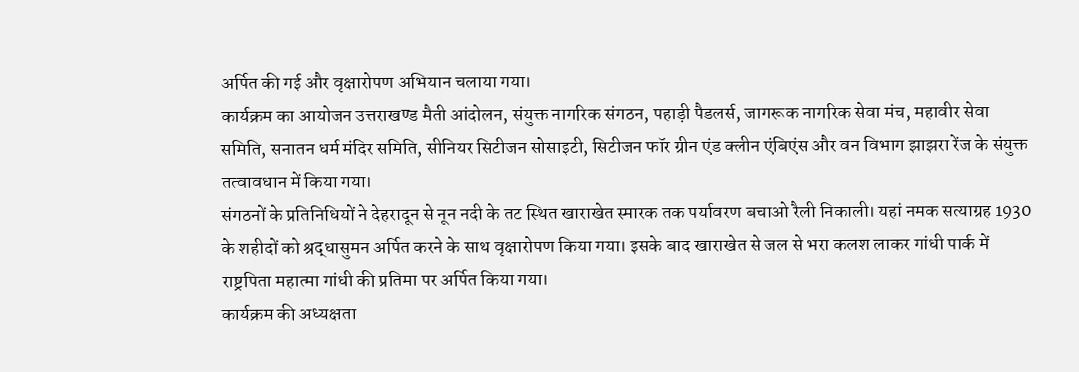अर्पित की गई और वृक्षारोपण अभियान चलाया गया।
कार्यक्रम का आयोजन उत्तराखण्ड मैती आंदोलन, संयुक्त नागरिक संगठन, पहाड़ी पैडलर्स, जागरूक नागरिक सेवा मंच, महावीर सेवा समिति, सनातन धर्म मंदिर समिति, सीनियर सिटीजन सोसाइटी, सिटीजन फॉर ग्रीन एंड क्लीन एंबिएंस और वन विभाग झाझरा रेंज के संयुक्त तत्वावधान में किया गया।
संगठनों के प्रतिनिधियों ने देहरादून से नून नदी के तट स्थित खाराखेत स्मारक तक पर्यावरण बचाओ रैली निकाली। यहां नमक सत्याग्रह 1930 के शहीदों को श्रद्धासुमन अर्पित करने के साथ वृक्षारोपण किया गया। इसके बाद खाराखेत से जल से भरा कलश लाकर गांधी पार्क में राष्ट्रपिता महात्मा गांधी की प्रतिमा पर अर्पित किया गया।
कार्यक्रम की अध्यक्षता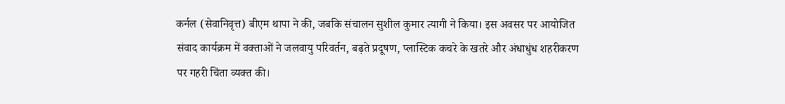कर्नल (सेवानिवृत्त) बीएम थापा ने की, जबकि संचालन सुशील कुमार त्यागी ने किया। इस अवसर पर आयोजित संवाद कार्यक्रम में वक्ताओं ने जलवायु परिवर्तन, बढ़ते प्रदूषण, प्लास्टिक कचरे के खतरे और अंधाधुंध शहरीकरण पर गहरी चिंता व्यक्त की।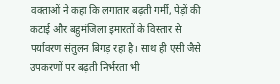वक्ताओं ने कहा कि लगातार बढ़ती गर्मी, पेड़ों की कटाई और बहुमंजिला इमारतों के विस्तार से पर्यावरण संतुलन बिगड़ रहा है। साथ ही एसी जैसे उपकरणों पर बढ़ती निर्भरता भी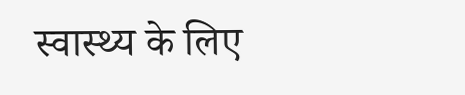स्वास्थ्य के लिए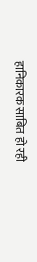हानिकारक साबित हो रही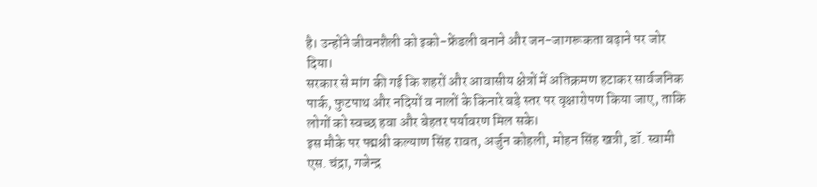है। उन्होंने जीवनशैली को इको-फ्रेंडली बनाने और जन-जागरूकता बढ़ाने पर जोर दिया।
सरकार से मांग की गई कि शहरों और आवासीय क्षेत्रों में अतिक्रमण हटाकर सार्वजनिक पार्क, फुटपाथ और नदियों व नालों के किनारे बड़े स्तर पर वृक्षारोपण किया जाए, ताकि लोगों को स्वच्छ हवा और बेहतर पर्यावरण मिल सके।
इस मौके पर पद्मश्री कल्याण सिंह रावत, अर्जुन कोहली, मोहन सिंह खत्री, डॉ. स्वामी एस. चंद्रा, गजेन्द्र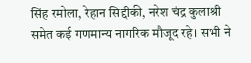सिंह रमोला, रेहान सिद्दीकी, नरेश चंद्र कुलाश्री समेत कई गणमान्य नागरिक मौजूद रहे। सभी ने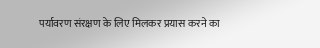पर्यावरण संरक्षण के लिए मिलकर प्रयास करने का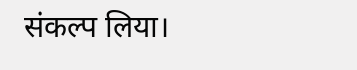संकल्प लिया।